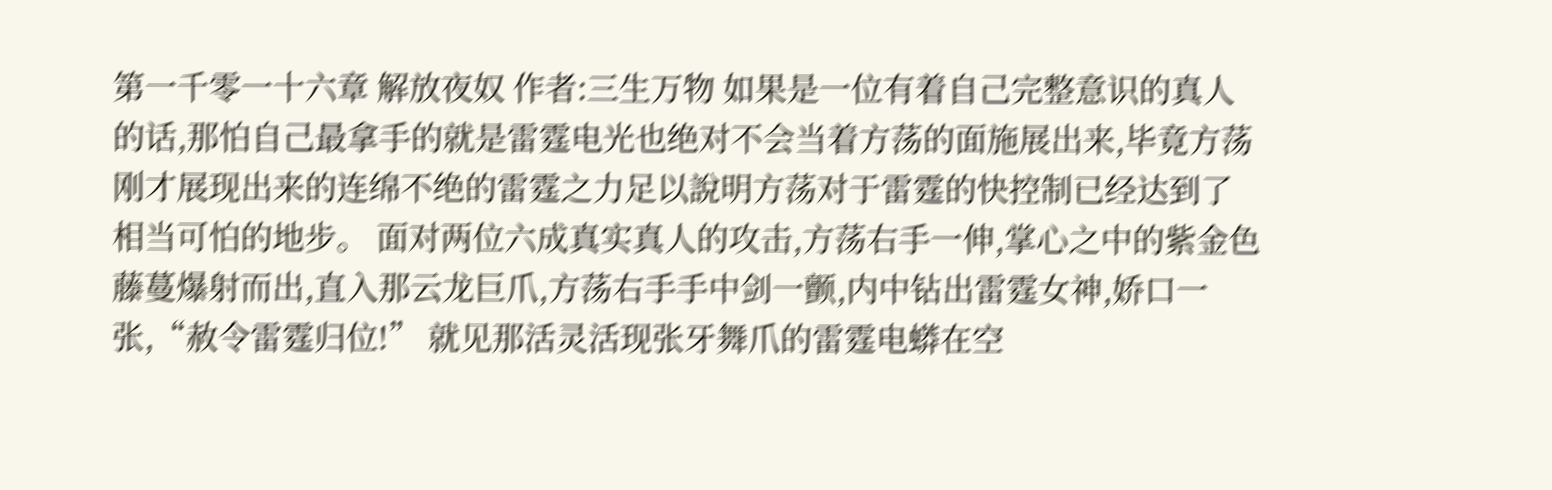第一千零一十六章 解放夜奴 作者:三生万物 如果是一位有着自己完整意识的真人的话,那怕自己最拿手的就是雷霆电光也绝对不会当着方荡的面施展出来,毕竟方荡刚才展现出来的连绵不绝的雷霆之力足以說明方荡对于雷霆的快控制已经达到了相当可怕的地步。 面对两位六成真实真人的攻击,方荡右手一伸,掌心之中的紫金色藤蔓爆射而出,直入那云龙巨爪,方荡右手手中剑一颤,内中钻出雷霆女神,娇口一张,“赦令雷霆归位!” 就见那活灵活现张牙舞爪的雷霆电蟒在空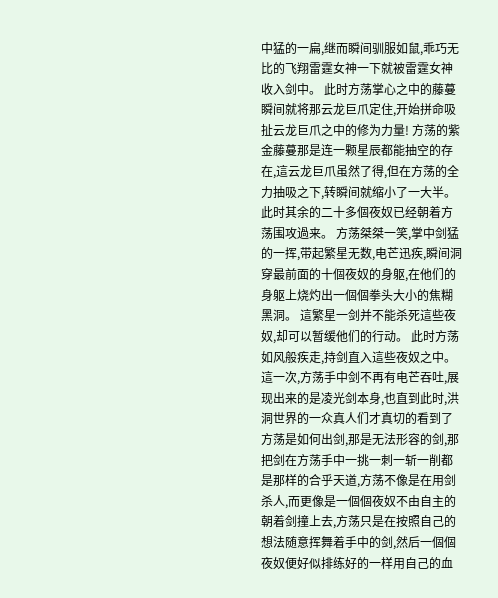中猛的一扁,继而瞬间驯服如鼠,乖巧无比的飞翔雷霆女神一下就被雷霆女神收入剑中。 此时方荡掌心之中的藤蔓瞬间就将那云龙巨爪定住,开始拼命吸扯云龙巨爪之中的修为力量! 方荡的紫金藤蔓那是连一颗星辰都能抽空的存在,這云龙巨爪虽然了得,但在方荡的全力抽吸之下,转瞬间就缩小了一大半。 此时其余的二十多個夜奴已经朝着方荡围攻過来。 方荡桀桀一笑,掌中剑猛的一挥,带起繁星无数,电芒迅疾,瞬间洞穿最前面的十個夜奴的身躯,在他们的身躯上烧灼出一個個拳头大小的焦糊黑洞。 這繁星一剑并不能杀死這些夜奴,却可以暂缓他们的行动。 此时方荡如风般疾走,持剑直入這些夜奴之中。 這一次,方荡手中剑不再有电芒吞吐,展现出来的是凌光剑本身,也直到此时,洪洞世界的一众真人们才真切的看到了方荡是如何出剑,那是无法形容的剑,那把剑在方荡手中一挑一刺一斩一削都是那样的合乎天道,方荡不像是在用剑杀人,而更像是一個個夜奴不由自主的朝着剑撞上去,方荡只是在按照自己的想法随意挥舞着手中的剑,然后一個個夜奴便好似排练好的一样用自己的血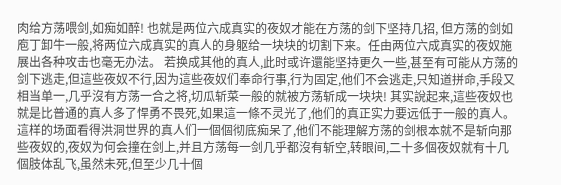肉给方荡喂剑,如痴如醉! 也就是两位六成真实的夜奴才能在方荡的剑下坚持几招, 但方荡的剑如庖丁卸牛一般,将两位六成真实的真人的身躯给一块块的切割下来。任由两位六成真实的夜奴施展出各种攻击也毫无办法。 若换成其他的真人,此时或许還能坚持更久一些,甚至有可能从方荡的剑下逃走,但這些夜奴不行,因为這些夜奴们奉命行事,行为固定,他们不会逃走,只知道拼命,手段又相当单一,几乎沒有方荡一合之将,切瓜斩菜一般的就被方荡斩成一块块! 其实說起来,這些夜奴也就是比普通的真人多了悍勇不畏死,如果這一條不灵光了,他们的真正实力要远低于一般的真人。 這样的场面看得洪洞世界的真人们一個個彻底痴呆了,他们不能理解方荡的剑根本就不是斩向那些夜奴的,夜奴为何会撞在剑上,并且方荡每一剑几乎都沒有斩空,转眼间,二十多個夜奴就有十几個肢体乱飞,虽然未死,但至少几十個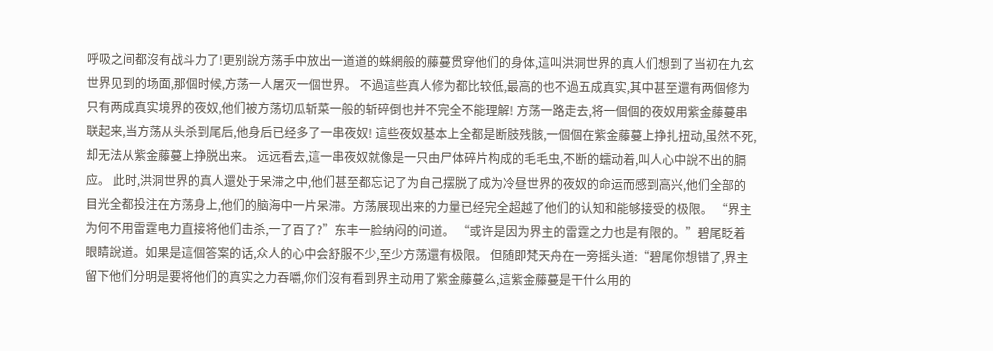呼吸之间都沒有战斗力了!更别說方荡手中放出一道道的蛛網般的藤蔓贯穿他们的身体,這叫洪洞世界的真人们想到了当初在九玄世界见到的场面,那個时候,方荡一人屠灭一個世界。 不過這些真人修为都比较低,最高的也不過五成真实,其中甚至還有两個修为只有两成真实境界的夜奴,他们被方荡切瓜斩菜一般的斩碎倒也并不完全不能理解! 方荡一路走去,将一個個的夜奴用紫金藤蔓串联起来,当方荡从头杀到尾后,他身后已经多了一串夜奴! 這些夜奴基本上全都是断肢残骸,一個個在紫金藤蔓上挣扎扭动,虽然不死,却无法从紫金藤蔓上挣脱出来。 远远看去,這一串夜奴就像是一只由尸体碎片构成的毛毛虫,不断的蠕动着,叫人心中說不出的膈应。 此时,洪洞世界的真人還处于呆滞之中,他们甚至都忘记了为自己摆脱了成为冷昼世界的夜奴的命运而感到高兴,他们全部的目光全都投注在方荡身上,他们的脑海中一片呆滞。方荡展现出来的力量已经完全超越了他们的认知和能够接受的极限。 “界主为何不用雷霆电力直接将他们击杀,一了百了?”东丰一脸纳闷的问道。 “或许是因为界主的雷霆之力也是有限的。”碧尾眨着眼睛說道。如果是這個答案的话,众人的心中会舒服不少,至少方荡還有极限。 但随即梵天舟在一旁摇头道:“碧尾你想错了,界主留下他们分明是要将他们的真实之力吞嚼,你们沒有看到界主动用了紫金藤蔓么,這紫金藤蔓是干什么用的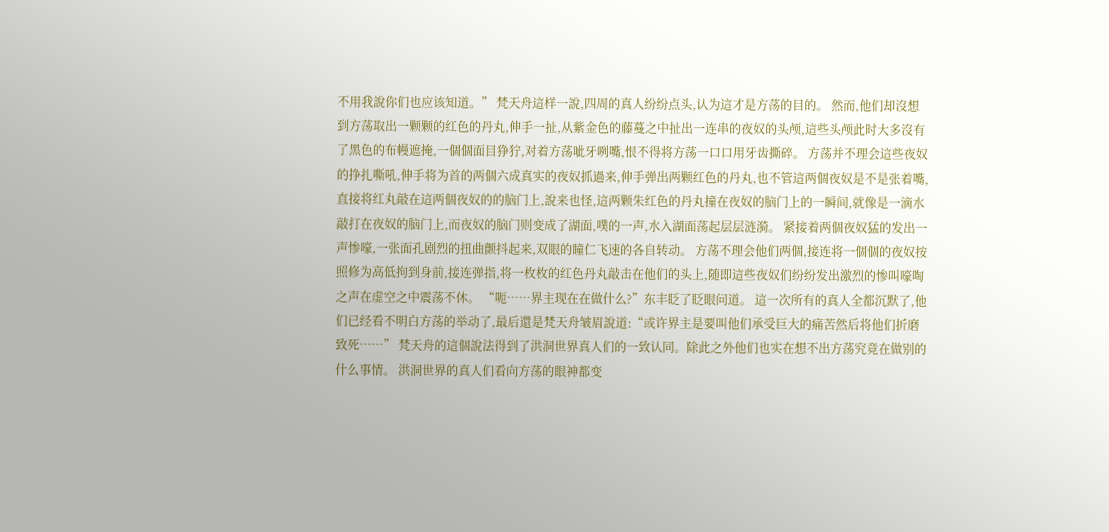不用我說你们也应该知道。” 梵天舟這样一說,四周的真人纷纷点头,认为這才是方荡的目的。 然而,他们却沒想到方荡取出一颗颗的红色的丹丸,伸手一扯,从紫金色的藤蔓之中扯出一连串的夜奴的头颅,這些头颅此时大多沒有了黑色的布幔遮掩,一個個面目狰狞,对着方荡呲牙咧嘴,恨不得将方荡一口口用牙齿撕碎。 方荡并不理会這些夜奴的挣扎嘶吼,伸手将为首的两個六成真实的夜奴抓過来,伸手弹出两颗红色的丹丸,也不管這两個夜奴是不是张着嘴,直接将红丸敲在這两個夜奴的的脑门上,說来也怪,這两颗朱红色的丹丸撞在夜奴的脑门上的一瞬间,就像是一滴水敲打在夜奴的脑门上,而夜奴的脑门则变成了湖面,噗的一声,水入湖面荡起层层涟漪。 紧接着两個夜奴猛的发出一声惨嚎,一张面孔剧烈的扭曲颤抖起来,双眼的瞳仁飞速的各自转动。 方荡不理会他们两個,接连将一個個的夜奴按照修为高低拘到身前,接连弹指,将一枚枚的红色丹丸敲击在他们的头上,随即這些夜奴们纷纷发出激烈的惨叫嚎啕之声在虚空之中震荡不休。 “呃……界主现在在做什么?”东丰眨了眨眼问道。 這一次所有的真人全都沉默了,他们已经看不明白方荡的举动了,最后還是梵天舟皱眉說道:“或许界主是要叫他们承受巨大的痛苦然后将他们折磨致死……” 梵天舟的這個說法得到了洪洞世界真人们的一致认同。除此之外他们也实在想不出方荡究竟在做别的什么事情。 洪洞世界的真人们看向方荡的眼神都变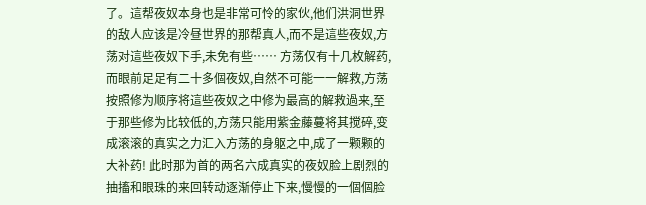了。這帮夜奴本身也是非常可怜的家伙,他们洪洞世界的敌人应该是冷昼世界的那帮真人,而不是這些夜奴,方荡对這些夜奴下手,未免有些…… 方荡仅有十几枚解药,而眼前足足有二十多個夜奴,自然不可能一一解救,方荡按照修为顺序将這些夜奴之中修为最高的解救過来,至于那些修为比较低的,方荡只能用紫金藤蔓将其搅碎,变成滚滚的真实之力汇入方荡的身躯之中,成了一颗颗的大补药! 此时那为首的两名六成真实的夜奴脸上剧烈的抽搐和眼珠的来回转动逐渐停止下来,慢慢的一個個脸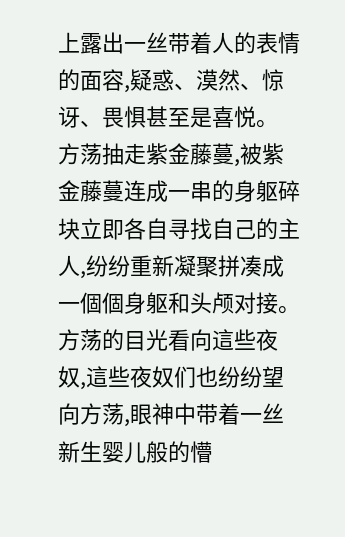上露出一丝带着人的表情的面容,疑惑、漠然、惊讶、畏惧甚至是喜悦。 方荡抽走紫金藤蔓,被紫金藤蔓连成一串的身躯碎块立即各自寻找自己的主人,纷纷重新凝聚拼凑成一個個身躯和头颅对接。 方荡的目光看向這些夜奴,這些夜奴们也纷纷望向方荡,眼神中带着一丝新生婴儿般的懵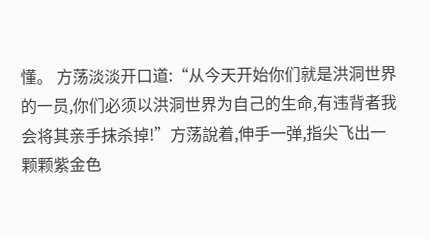懂。 方荡淡淡开口道:“从今天开始你们就是洪洞世界的一员,你们必须以洪洞世界为自己的生命,有违背者我会将其亲手抹杀掉!”方荡說着,伸手一弹,指尖飞出一颗颗紫金色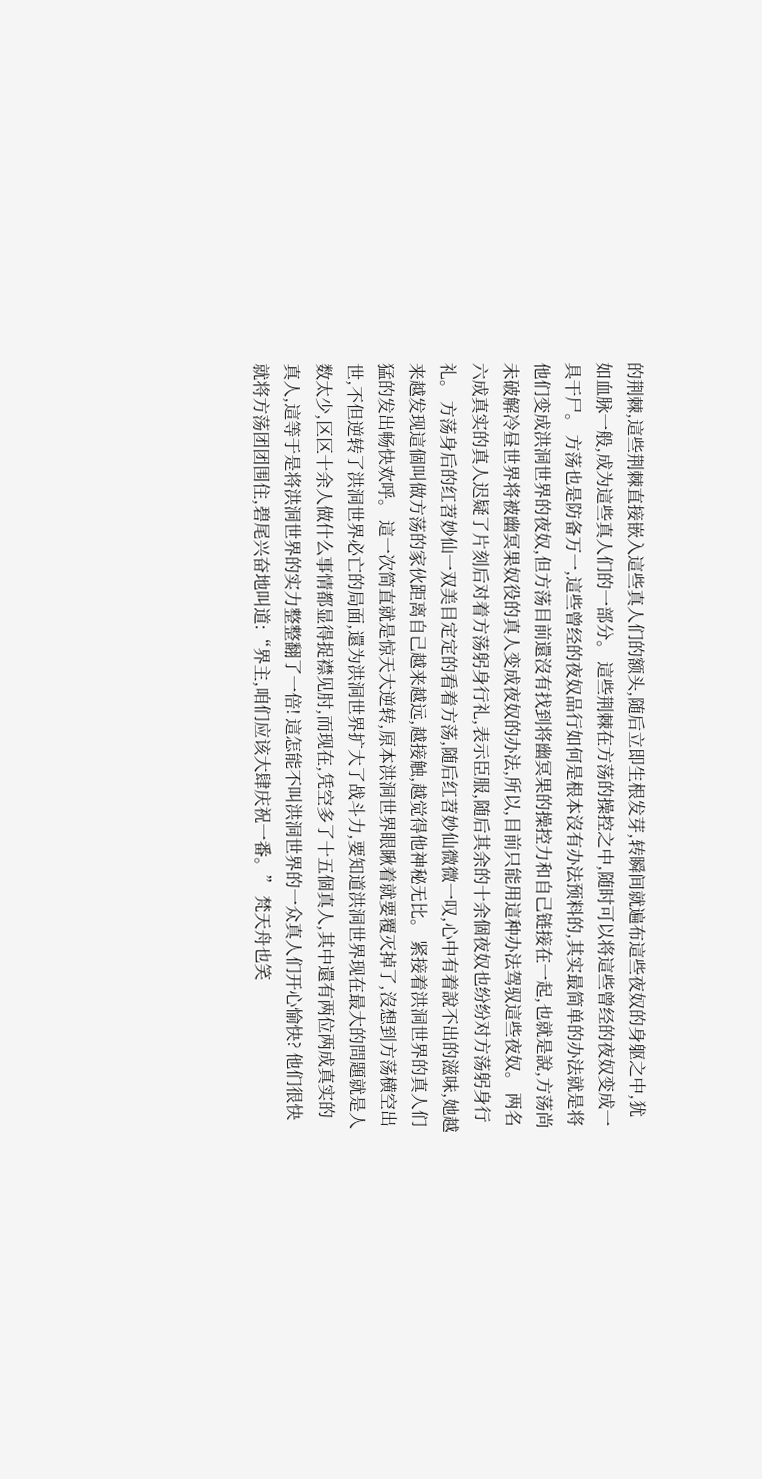的荆棘,這些荆棘直接嵌入這些真人们的额头,随后立即生根发芽,转瞬间就遍布這些夜奴的身躯之中,犹如血脉一般,成为這些真人们的一部分。 這些荆棘在方荡的操控之中,随时可以将這些曾经的夜奴变成一具干尸。 方荡也是防备万一,這些曾经的夜奴品行如何是根本沒有办法预料的,其实最简单的办法就是将他们变成洪洞世界的夜奴,但方荡目前還沒有找到将幽冥果的操控力和自己链接在一起,也就是說,方荡尚未破解冷昼世界将被幽冥果奴役的真人变成夜奴的办法,所以,目前只能用這种办法驾驭這些夜奴。 两名六成真实的真人迟疑了片刻后对着方荡躬身行礼,表示臣服,随后其余的十余個夜奴也纷纷对方荡躬身行礼。 方荡身后的红苕妙仙一双美目定定的看着方荡,随后红苕妙仙微微一叹,心中有着說不出的滋味,她越来越发现這個叫做方荡的家伙距离自己越来越远,越接触,越觉得他神秘无比。 紧接着洪洞世界的真人们猛的发出畅快欢呼。 這一次简直就是惊天大逆转,原本洪洞世界眼瞅着就要覆灭掉了,沒想到方荡横空出世,不但逆转了洪洞世界必亡的局面,還为洪洞世界扩大了战斗力,要知道洪洞世界现在最大的問題就是人数太少,区区十余人做什么事情都显得捉襟见肘,而现在,凭空多了十五個真人,其中還有两位两成真实的真人,這等于是将洪洞世界的实力整整翻了一倍! 這怎能不叫洪洞世界的一众真人们开心愉快? 他们很快就将方荡团团围住,碧尾兴奋地叫道:“界主,咱们应该大肆庆祝一番。” 梵天舟也笑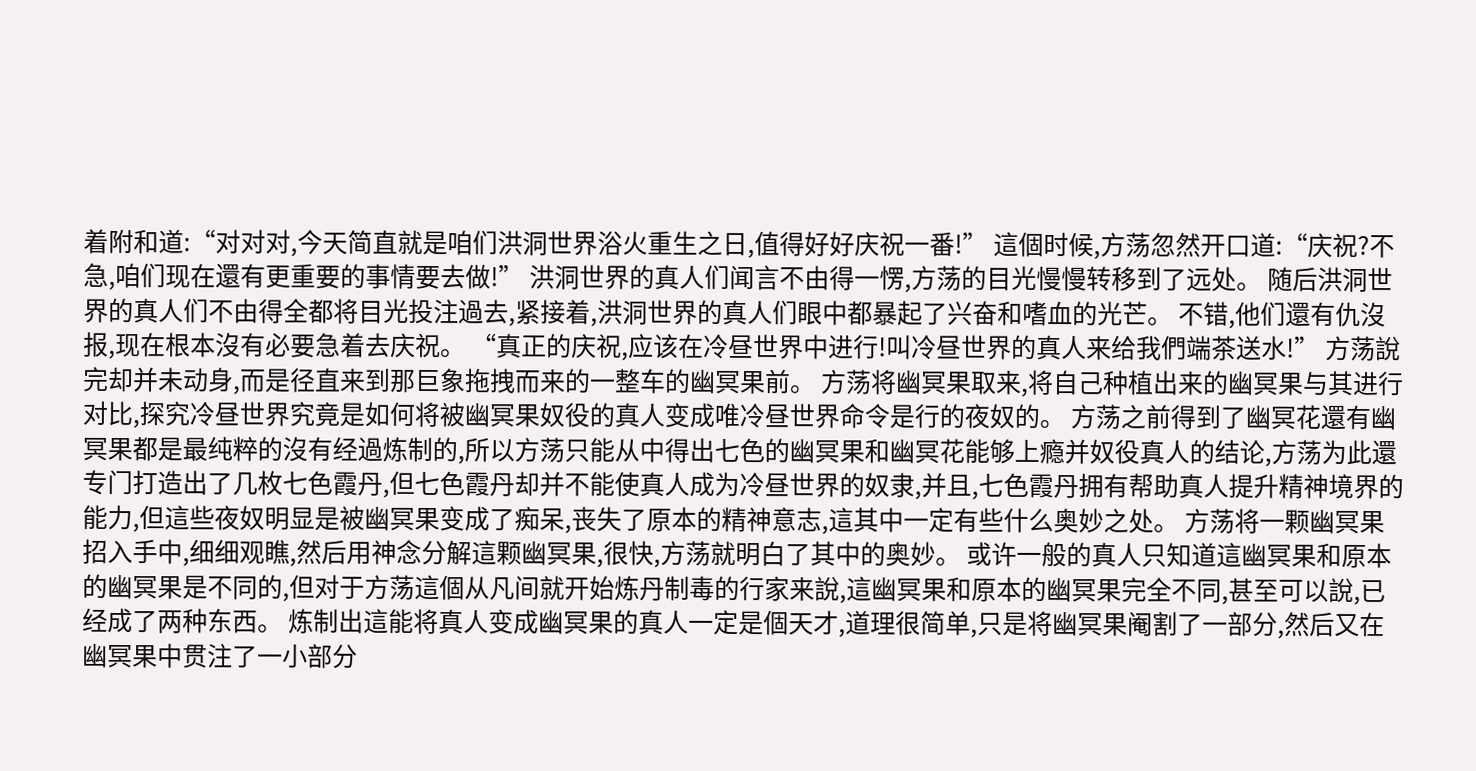着附和道:“对对对,今天简直就是咱们洪洞世界浴火重生之日,值得好好庆祝一番!” 這個时候,方荡忽然开口道:“庆祝?不急,咱们现在還有更重要的事情要去做!” 洪洞世界的真人们闻言不由得一愣,方荡的目光慢慢转移到了远处。 随后洪洞世界的真人们不由得全都将目光投注過去,紧接着,洪洞世界的真人们眼中都暴起了兴奋和嗜血的光芒。 不错,他们還有仇沒报,现在根本沒有必要急着去庆祝。 “真正的庆祝,应该在冷昼世界中进行!叫冷昼世界的真人来给我們端茶送水!” 方荡說完却并未动身,而是径直来到那巨象拖拽而来的一整车的幽冥果前。 方荡将幽冥果取来,将自己种植出来的幽冥果与其进行对比,探究冷昼世界究竟是如何将被幽冥果奴役的真人变成唯冷昼世界命令是行的夜奴的。 方荡之前得到了幽冥花還有幽冥果都是最纯粹的沒有经過炼制的,所以方荡只能从中得出七色的幽冥果和幽冥花能够上瘾并奴役真人的结论,方荡为此還专门打造出了几枚七色霞丹,但七色霞丹却并不能使真人成为冷昼世界的奴隶,并且,七色霞丹拥有帮助真人提升精神境界的能力,但這些夜奴明显是被幽冥果变成了痴呆,丧失了原本的精神意志,這其中一定有些什么奥妙之处。 方荡将一颗幽冥果招入手中,细细观瞧,然后用神念分解這颗幽冥果,很快,方荡就明白了其中的奥妙。 或许一般的真人只知道這幽冥果和原本的幽冥果是不同的,但对于方荡這個从凡间就开始炼丹制毒的行家来說,這幽冥果和原本的幽冥果完全不同,甚至可以說,已经成了两种东西。 炼制出這能将真人变成幽冥果的真人一定是個天才,道理很简单,只是将幽冥果阉割了一部分,然后又在幽冥果中贯注了一小部分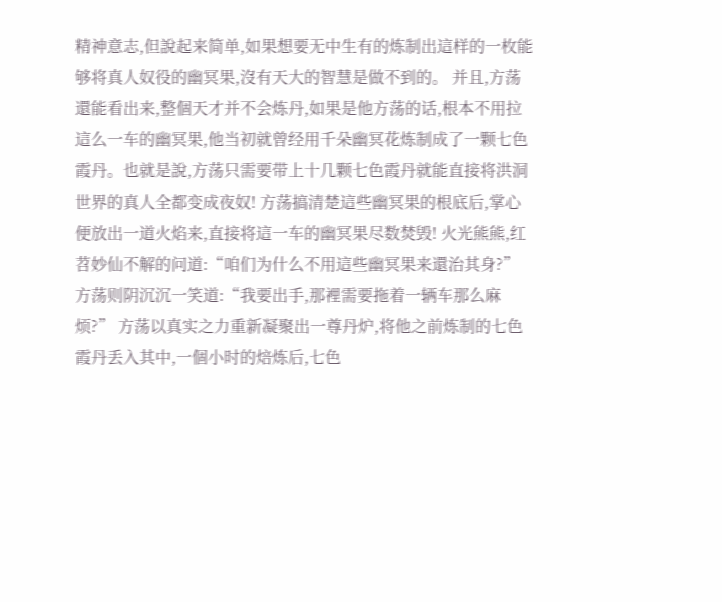精神意志,但說起来简单,如果想要无中生有的炼制出這样的一枚能够将真人奴役的幽冥果,沒有天大的智慧是做不到的。 并且,方荡還能看出来,整個天才并不会炼丹,如果是他方荡的话,根本不用拉這么一车的幽冥果,他当初就曾经用千朵幽冥花炼制成了一颗七色霞丹。也就是說,方荡只需要带上十几颗七色霞丹就能直接将洪洞世界的真人全都变成夜奴! 方荡搞清楚這些幽冥果的根底后,掌心便放出一道火焰来,直接将這一车的幽冥果尽数焚毁! 火光熊熊,红苕妙仙不解的问道:“咱们为什么不用這些幽冥果来還治其身?” 方荡则阴沉沉一笑道:“我要出手,那裡需要拖着一辆车那么麻烦?” 方荡以真实之力重新凝聚出一尊丹炉,将他之前炼制的七色霞丹丢入其中,一個小时的焙炼后,七色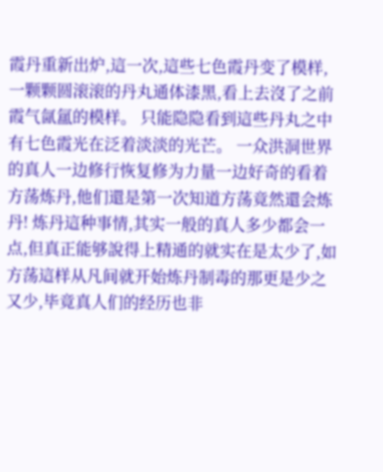霞丹重新出炉,這一次,這些七色霞丹变了模样,一颗颗圆滚滚的丹丸通体漆黑,看上去沒了之前霞气氤氲的模样。 只能隐隐看到這些丹丸之中有七色霞光在泛着淡淡的光芒。 一众洪洞世界的真人一边修行恢复修为力量一边好奇的看着方荡炼丹,他们還是第一次知道方荡竟然還会炼丹! 炼丹這种事情,其实一般的真人多少都会一点,但真正能够說得上精通的就实在是太少了,如方荡這样从凡间就开始炼丹制毒的那更是少之又少,毕竟真人们的经历也非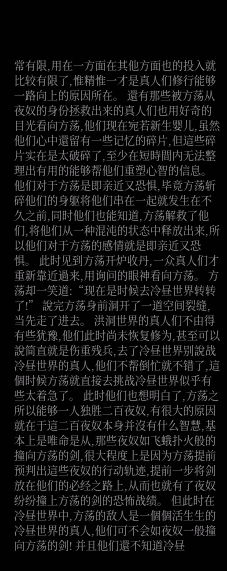常有限,用在一方面在其他方面也的投入就比较有限了,惟精惟一才是真人们修行能够一路向上的原因所在。 還有那些被方荡从夜奴的身份拯救出来的真人们也用好奇的目光看向方荡,他们现在宛若新生婴儿,虽然他们心中還留有一些记忆的碎片,但這些碎片实在是太破碎了,至少在短時間内无法整理出有用的能够帮他们重塑心智的信息。他们对于方荡是即亲近又恐惧,毕竟方荡斩碎他们的身躯将他们串在一起就发生在不久之前,同时他们也能知道,方荡解救了他们,将他们从一种混沌的状态中释放出来,所以他们对于方荡的感情就是即亲近又恐惧。 此时见到方荡开炉收丹,一众真人们才重新靠近過来,用询问的眼神看向方荡。 方荡却一笑道:“现在是时候去冷昼世界转转了!” 說完方荡身前洞开了一道空间裂缝,当先走了进去。 洪洞世界的真人们不由得有些犹豫,他们此时尚未恢复修为,甚至可以說简直就是伤重残兵,去了冷昼世界别說战冷昼世界的真人,他们不帮倒忙就不错了,這個时候方荡就直接去挑战冷昼世界似乎有些太着急了。 此时他们也想明白了,方荡之所以能够一人独胜二百夜奴,有很大的原因就在于這二百夜奴本身并沒有什么智慧,基本上是唯命是从,那些夜奴如飞蛾扑火般的撞向方荡的剑,很大程度上是因为方荡提前预判出這些夜奴的行动轨迹,提前一步将剑放在他们的必经之路上,从而也就有了夜奴纷纷撞上方荡的剑的恐怖战绩。 但此时在冷昼世界中,方荡的敌人是一個個活生生的冷昼世界的真人,他们可不会如夜奴一般撞向方荡的剑! 并且他们還不知道冷昼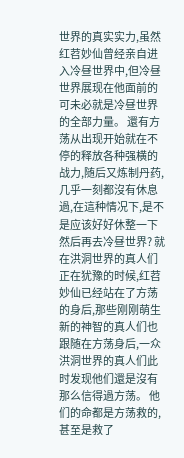世界的真实实力,虽然红苕妙仙曾经亲自进入冷昼世界中,但冷昼世界展现在他面前的可未必就是冷昼世界的全部力量。 還有方荡从出现开始就在不停的释放各种强横的战力,随后又炼制丹药,几乎一刻都沒有休息過,在這种情况下,是不是应该好好休整一下然后再去冷昼世界? 就在洪洞世界的真人们正在犹豫的时候,红苕妙仙已经站在了方荡的身后,那些刚刚萌生新的神智的真人们也跟随在方荡身后,一众洪洞世界的真人们此时发现他们還是沒有那么信得過方荡。 他们的命都是方荡救的,甚至是救了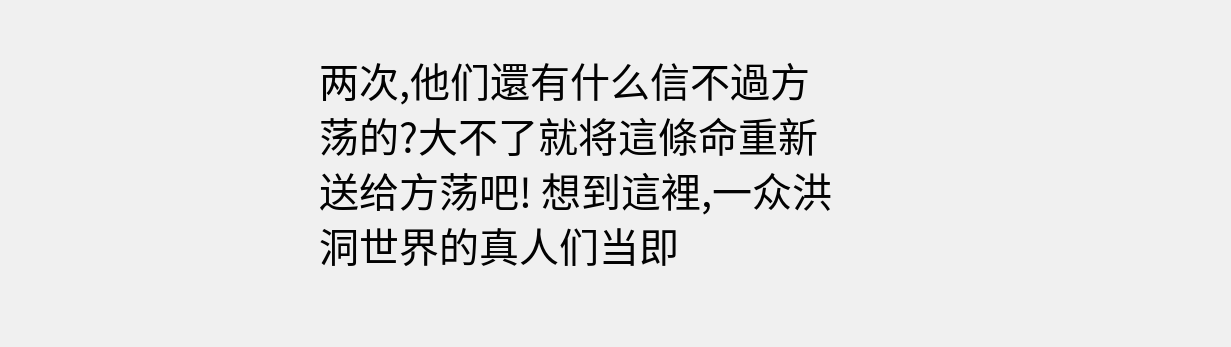两次,他们還有什么信不過方荡的?大不了就将這條命重新送给方荡吧! 想到這裡,一众洪洞世界的真人们当即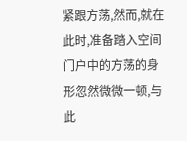紧跟方荡,然而,就在此时,准备踏入空间门户中的方荡的身形忽然微微一顿,与此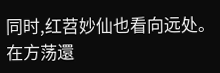同时,红苕妙仙也看向远处。 在方荡還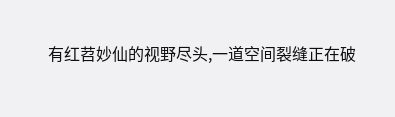有红苕妙仙的视野尽头,一道空间裂缝正在破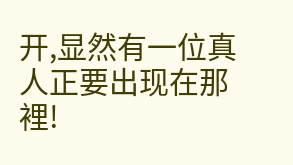开,显然有一位真人正要出现在那裡!